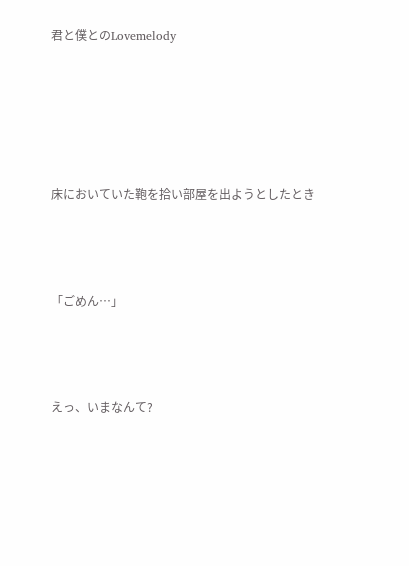君と僕とのLovemelody





床においていた鞄を拾い部屋を出ようとしたとき



「ごめん…」



えっ、いまなんて?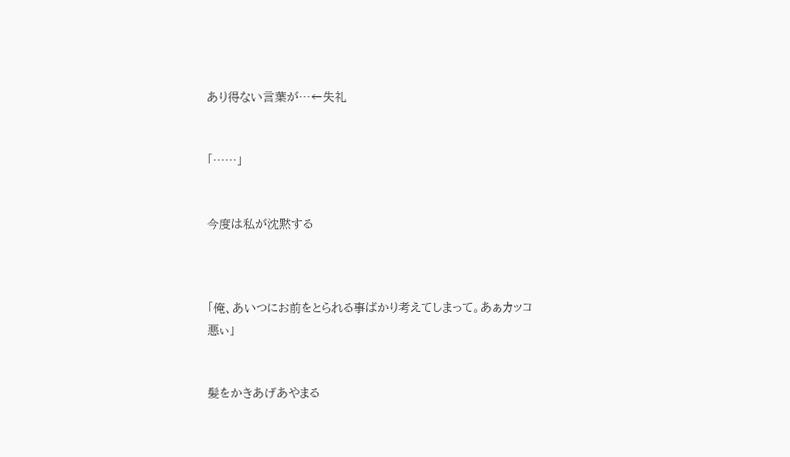あり得ない言葉が…←失礼


「……」


今度は私が沈黙する



「俺、あいつにお前をとられる事ばかり考えてしまって。あぁカッコ悪ぃ」


髪をかきあげあやまる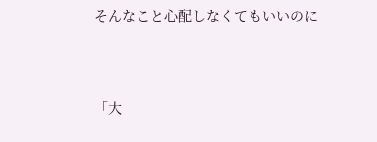そんなこと心配しなくてもいいのに



「大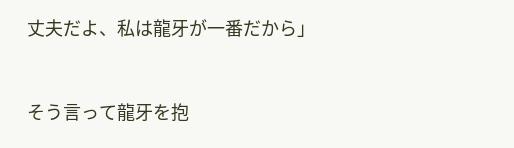丈夫だよ、私は龍牙が一番だから」



そう言って龍牙を抱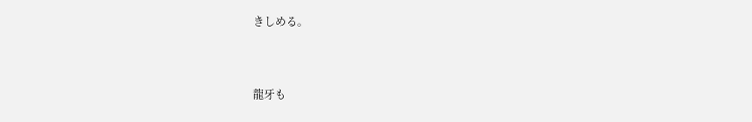きしめる。



龍牙も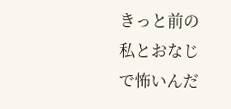きっと前の私とおなじで怖いんだ